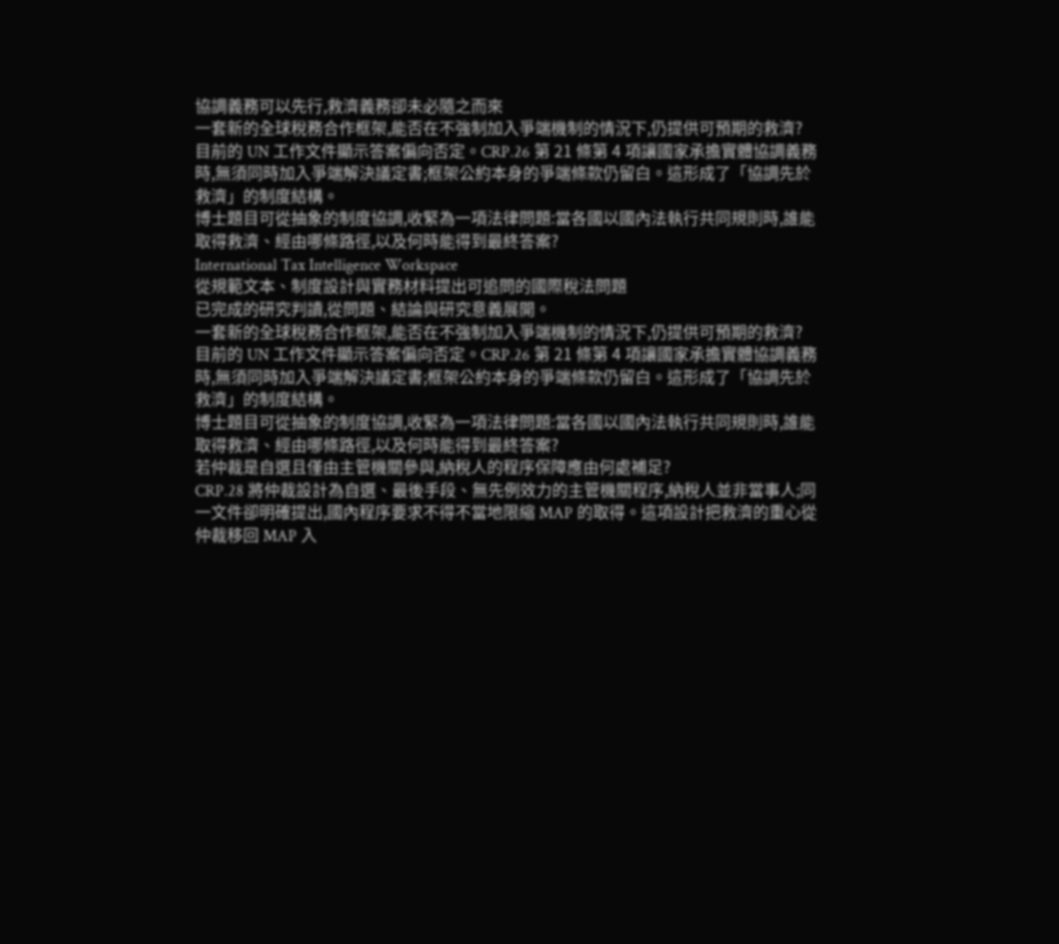協調義務可以先行,救濟義務卻未必隨之而來
一套新的全球稅務合作框架,能否在不強制加入爭端機制的情況下,仍提供可預期的救濟?
目前的 UN 工作文件顯示答案偏向否定。CRP.26 第 21 條第 4 項讓國家承擔實體協調義務時,無須同時加入爭端解決議定書;框架公約本身的爭端條款仍留白。這形成了「協調先於救濟」的制度結構。
博士題目可從抽象的制度協調,收緊為一項法律問題:當各國以國內法執行共同規則時,誰能取得救濟、經由哪條路徑,以及何時能得到最終答案?
International Tax Intelligence Workspace
從規範文本、制度設計與實務材料提出可追問的國際稅法問題
已完成的研究判讀,從問題、結論與研究意義展開。
一套新的全球稅務合作框架,能否在不強制加入爭端機制的情況下,仍提供可預期的救濟?
目前的 UN 工作文件顯示答案偏向否定。CRP.26 第 21 條第 4 項讓國家承擔實體協調義務時,無須同時加入爭端解決議定書;框架公約本身的爭端條款仍留白。這形成了「協調先於救濟」的制度結構。
博士題目可從抽象的制度協調,收緊為一項法律問題:當各國以國內法執行共同規則時,誰能取得救濟、經由哪條路徑,以及何時能得到最終答案?
若仲裁是自選且僅由主管機關參與,納稅人的程序保障應由何處補足?
CRP.28 將仲裁設計為自選、最後手段、無先例效力的主管機關程序,納稅人並非當事人;同一文件卻明確提出,國內程序要求不得不當地限縮 MAP 的取得。這項設計把救濟的重心從仲裁移回 MAP 入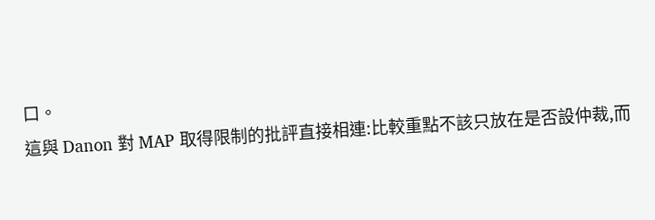口。
這與 Danon 對 MAP 取得限制的批評直接相連:比較重點不該只放在是否設仲裁,而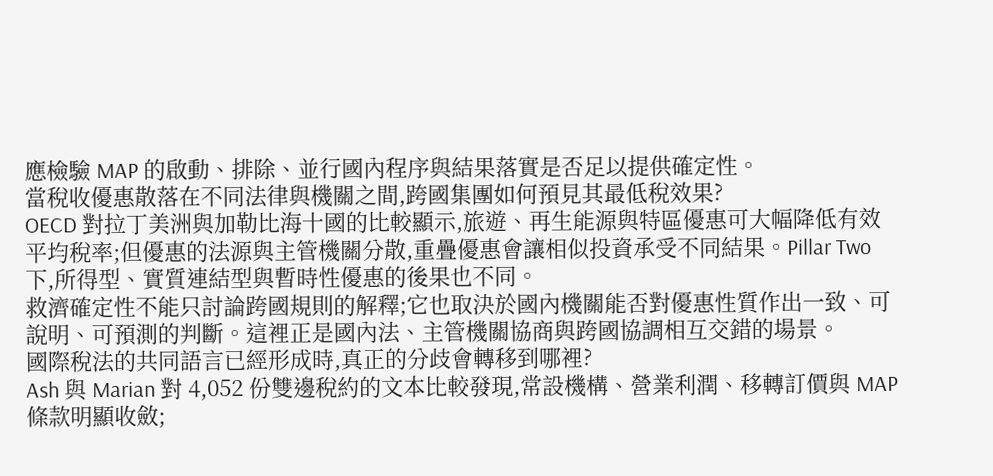應檢驗 MAP 的啟動、排除、並行國內程序與結果落實是否足以提供確定性。
當稅收優惠散落在不同法律與機關之間,跨國集團如何預見其最低稅效果?
OECD 對拉丁美洲與加勒比海十國的比較顯示,旅遊、再生能源與特區優惠可大幅降低有效平均稅率;但優惠的法源與主管機關分散,重疊優惠會讓相似投資承受不同結果。Pillar Two 下,所得型、實質連結型與暫時性優惠的後果也不同。
救濟確定性不能只討論跨國規則的解釋;它也取決於國內機關能否對優惠性質作出一致、可說明、可預測的判斷。這裡正是國內法、主管機關協商與跨國協調相互交錯的場景。
國際稅法的共同語言已經形成時,真正的分歧會轉移到哪裡?
Ash 與 Marian 對 4,052 份雙邊稅約的文本比較發現,常設機構、營業利潤、移轉訂價與 MAP 條款明顯收斂;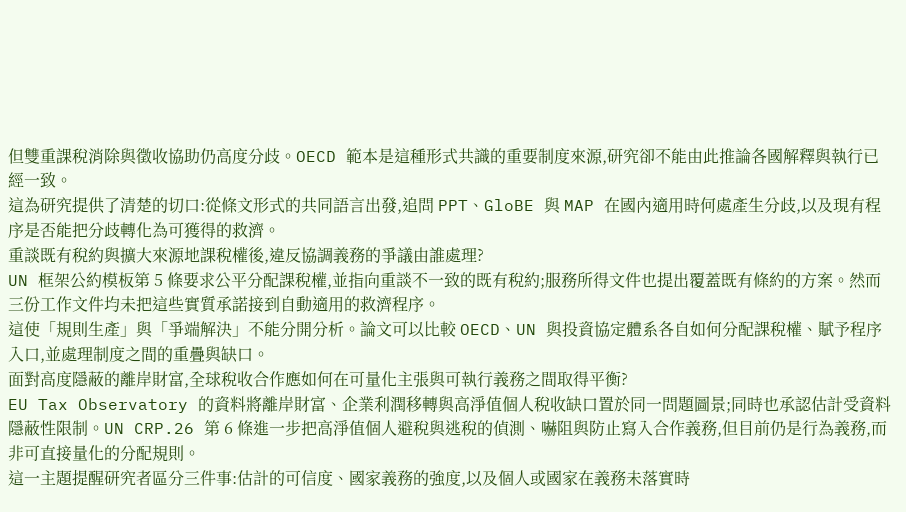但雙重課稅消除與徵收協助仍高度分歧。OECD 範本是這種形式共識的重要制度來源,研究卻不能由此推論各國解釋與執行已經一致。
這為研究提供了清楚的切口:從條文形式的共同語言出發,追問 PPT、GloBE 與 MAP 在國內適用時何處產生分歧,以及現有程序是否能把分歧轉化為可獲得的救濟。
重談既有稅約與擴大來源地課稅權後,違反協調義務的爭議由誰處理?
UN 框架公約模板第 5 條要求公平分配課稅權,並指向重談不一致的既有稅約;服務所得文件也提出覆蓋既有條約的方案。然而三份工作文件均未把這些實質承諾接到自動適用的救濟程序。
這使「規則生產」與「爭端解決」不能分開分析。論文可以比較 OECD、UN 與投資協定體系各自如何分配課稅權、賦予程序入口,並處理制度之間的重疊與缺口。
面對高度隱蔽的離岸財富,全球稅收合作應如何在可量化主張與可執行義務之間取得平衡?
EU Tax Observatory 的資料將離岸財富、企業利潤移轉與高淨值個人稅收缺口置於同一問題圖景;同時也承認估計受資料隱蔽性限制。UN CRP.26 第 6 條進一步把高淨值個人避稅與逃稅的偵測、嚇阻與防止寫入合作義務,但目前仍是行為義務,而非可直接量化的分配規則。
這一主題提醒研究者區分三件事:估計的可信度、國家義務的強度,以及個人或國家在義務未落實時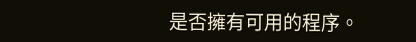是否擁有可用的程序。